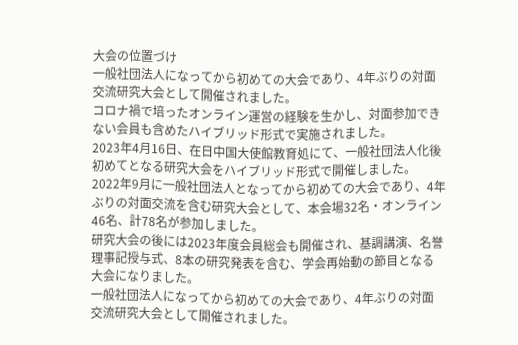大会の位置づけ
一般社団法人になってから初めての大会であり、4年ぶりの対面交流研究大会として開催されました。
コロナ禍で培ったオンライン運営の経験を生かし、対面参加できない会員も含めたハイブリッド形式で実施されました。
2023年4月16日、在日中国大使館教育処にて、一般社団法人化後初めてとなる研究大会をハイブリッド形式で開催しました。
2022年9月に一般社団法人となってから初めての大会であり、4年ぶりの対面交流を含む研究大会として、本会場32名・オンライン46名、計78名が参加しました。
研究大会の後には2023年度会員総会も開催され、基調講演、名誉理事記授与式、8本の研究発表を含む、学会再始動の節目となる大会になりました。
一般社団法人になってから初めての大会であり、4年ぶりの対面交流研究大会として開催されました。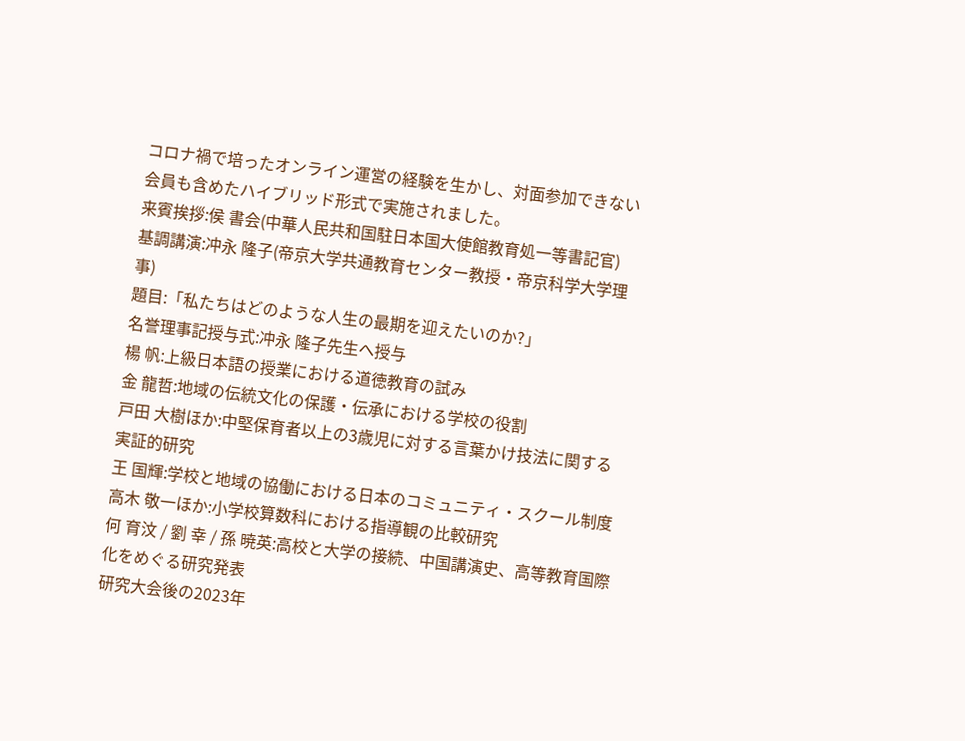コロナ禍で培ったオンライン運営の経験を生かし、対面参加できない会員も含めたハイブリッド形式で実施されました。
来賓挨拶:侯 書会(中華人民共和国駐日本国大使館教育処一等書記官)
基調講演:冲永 隆子(帝京大学共通教育センター教授・帝京科学大学理事)
題目:「私たちはどのような人生の最期を迎えたいのか?」
名誉理事記授与式:冲永 隆子先生へ授与
楊 帆:上級日本語の授業における道徳教育の試み
金 龍哲:地域の伝統文化の保護・伝承における学校の役割
戸田 大樹ほか:中堅保育者以上の3歳児に対する言葉かけ技法に関する実証的研究
王 国輝:学校と地域の協働における日本のコミュニティ・スクール制度
高木 敬一ほか:小学校算数科における指導観の比較研究
何 育汶 / 劉 幸 / 孫 暁英:高校と大学の接続、中国講演史、高等教育国際化をめぐる研究発表
研究大会後の2023年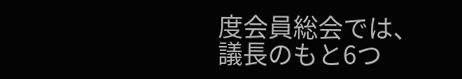度会員総会では、議長のもと6つ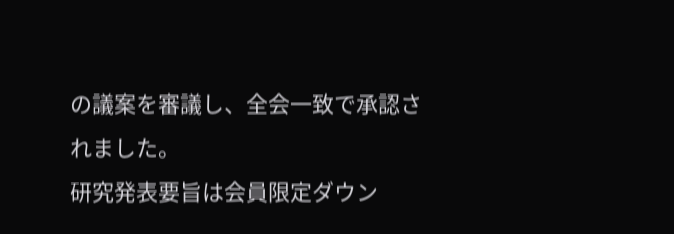の議案を審議し、全会一致で承認されました。
研究発表要旨は会員限定ダウン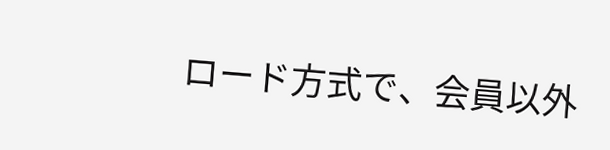ロード方式で、会員以外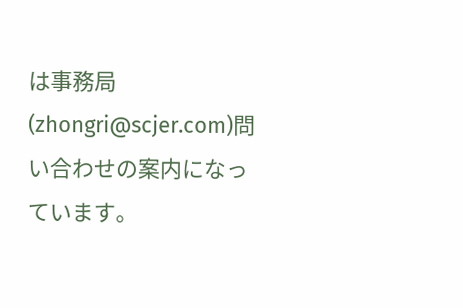は事務局(zhongri@scjer.com)問い合わせの案内になっています。